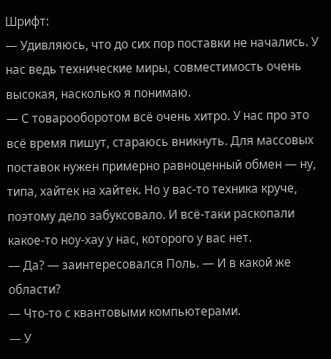Шрифт:
— Удивляюсь, что до сих пор поставки не начались. У нас ведь технические миры, совместимость очень высокая, насколько я понимаю.
— С товарооборотом всё очень хитро. У нас про это всё время пишут, стараюсь вникнуть. Для массовых поставок нужен примерно равноценный обмен — ну, типа, хайтек на хайтек. Но у вас-то техника круче, поэтому дело забуксовало. И всё-таки раскопали какое-то ноу-хау у нас, которого у вас нет.
— Да? — заинтересовался Поль. — И в какой же области?
— Что-то с квантовыми компьютерами.
— У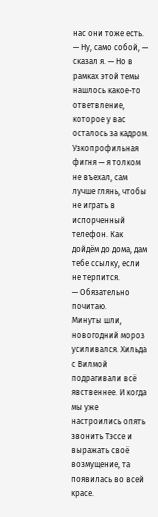нас они тоже есть.
— Ну, само собой, — сказал я. — Но в рамках этой темы нашлось какое-то ответвление, которое у вас осталось за кадром. Узкопрофильная фигня — я толком не въехал, сам лучше глянь, чтобы не играть в испорченный телефон. Как дойдём до дома, дам тебе ссылку, если не терпится.
— Обязательно почитаю.
Минуты шли, новогодний мороз усиливался. Хильда с Вилмой подрагивали всё явственнее. И когда мы уже настроились опять звонить Тэссе и выражать своё возмущение, та появилась во всей красе.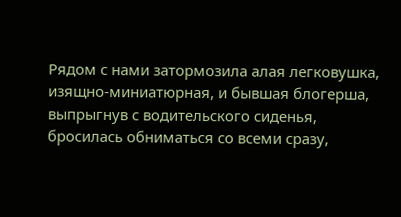Рядом с нами затормозила алая легковушка, изящно-миниатюрная, и бывшая блогерша, выпрыгнув с водительского сиденья, бросилась обниматься со всеми сразу,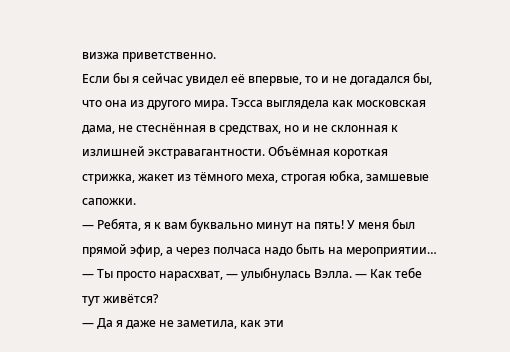визжа приветственно.
Если бы я сейчас увидел её впервые, то и не догадался бы, что она из другого мира. Тэсса выглядела как московская дама, не стеснённая в средствах, но и не склонная к излишней экстравагантности. Объёмная короткая стрижка, жакет из тёмного меха, строгая юбка, замшевые сапожки.
— Ребята, я к вам буквально минут на пять! У меня был прямой эфир, а через полчаса надо быть на мероприятии…
— Ты просто нарасхват, — улыбнулась Вэлла. — Как тебе тут живётся?
— Да я даже не заметила, как эти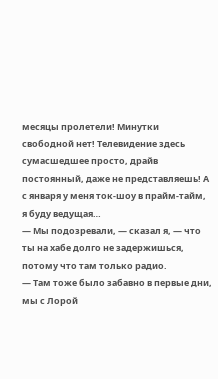месяцы пролетели! Минутки свободной нет! Телевидение здесь сумасшедшее просто, драйв постоянный, даже не представляешь! А с января у меня ток-шоу в прайм-тайм, я буду ведущая…
— Мы подозревали, — сказал я, — что ты на хабе долго не задержишься, потому что там только радио.
— Там тоже было забавно в первые дни, мы с Лорой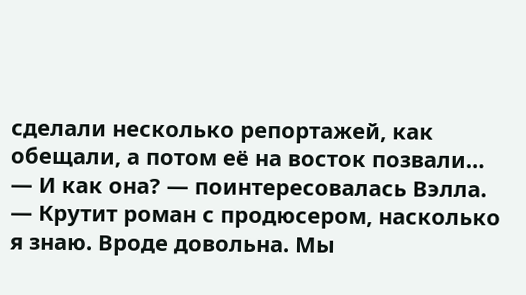сделали несколько репортажей, как обещали, а потом её на восток позвали…
— И как она? — поинтересовалась Вэлла.
— Крутит роман с продюсером, насколько я знаю. Вроде довольна. Мы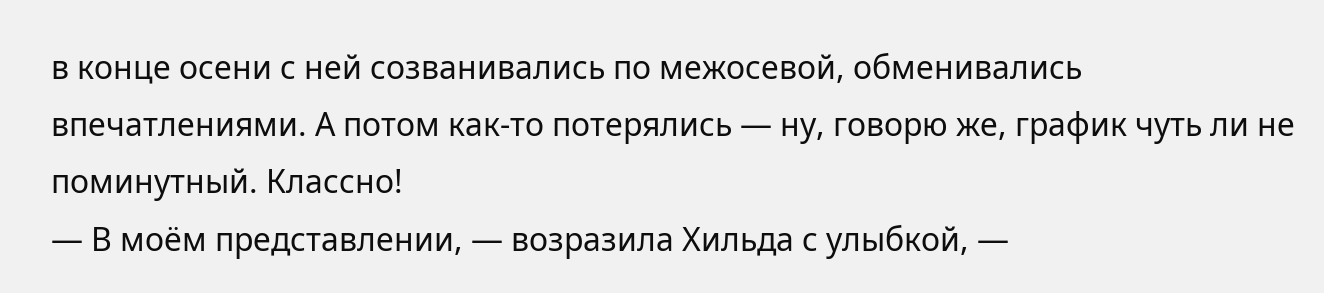в конце осени с ней созванивались по межосевой, обменивались впечатлениями. А потом как-то потерялись — ну, говорю же, график чуть ли не поминутный. Классно!
— В моём представлении, — возразила Хильда с улыбкой, —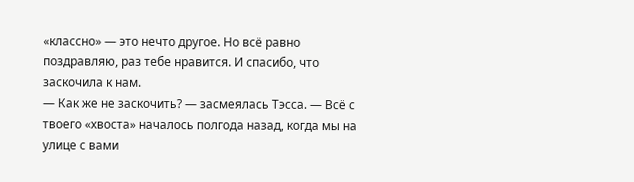«классно» — это нечто другое. Но всё равно поздравляю, раз тебе нравится. И спасибо, что заскочила к нам.
— Как же не заскочить? — засмеялась Тэсса. — Всё с твоего «хвоста» началось полгода назад, когда мы на улице с вами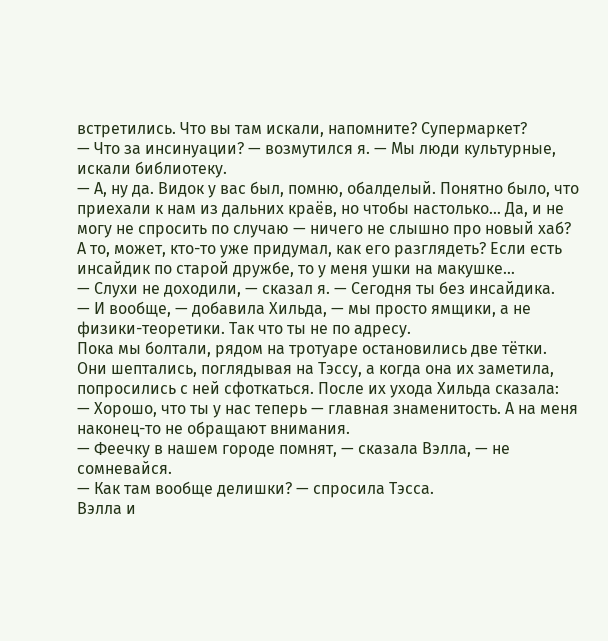встретились. Что вы там искали, напомните? Супермаркет?
— Что за инсинуации? — возмутился я. — Мы люди культурные, искали библиотеку.
— А, ну да. Видок у вас был, помню, обалделый. Понятно было, что приехали к нам из дальних краёв, но чтобы настолько… Да, и не могу не спросить по случаю — ничего не слышно про новый хаб? А то, может, кто-то уже придумал, как его разглядеть? Если есть инсайдик по старой дружбе, то у меня ушки на макушке…
— Слухи не доходили, — сказал я. — Сегодня ты без инсайдика.
— И вообще, — добавила Хильда, — мы просто ямщики, а не физики-теоретики. Так что ты не по адресу.
Пока мы болтали, рядом на тротуаре остановились две тётки. Они шептались, поглядывая на Тэссу, а когда она их заметила, попросились с ней сфоткаться. После их ухода Хильда сказала:
— Хорошо, что ты у нас теперь — главная знаменитость. А на меня наконец-то не обращают внимания.
— Феечку в нашем городе помнят, — сказала Вэлла, — не сомневайся.
— Как там вообще делишки? — спросила Тэсса.
Вэлла и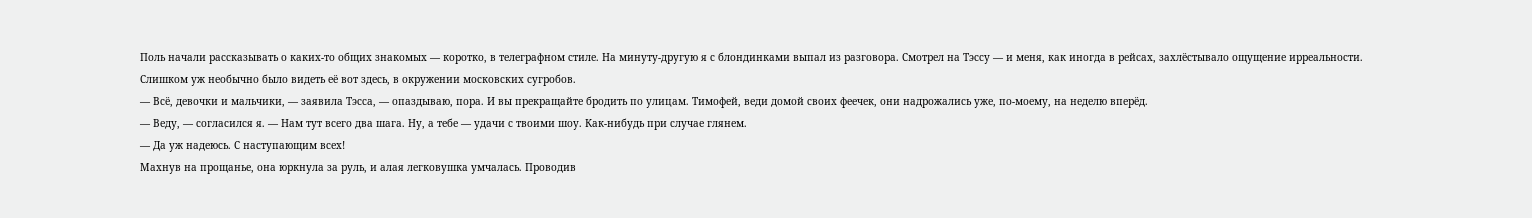Поль начали рассказывать о каких-то общих знакомых — коротко, в телеграфном стиле. На минуту-другую я с блондинками выпал из разговора. Смотрел на Тэссу — и меня, как иногда в рейсах, захлёстывало ощущение ирреальности. Слишком уж необычно было видеть её вот здесь, в окружении московских сугробов.
— Всё, девочки и мальчики, — заявила Тэсса, — опаздываю, пора. И вы прекращайте бродить по улицам. Тимофей, веди домой своих феечек, они надрожались уже, по-моему, на неделю вперёд.
— Веду, — согласился я. — Нам тут всего два шага. Ну, а тебе — удачи с твоими шоу. Как-нибудь при случае глянем.
— Да уж надеюсь. С наступающим всех!
Махнув на прощанье, она юркнула за руль, и алая легковушка умчалась. Проводив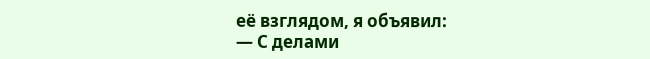её взглядом, я объявил:
— С делами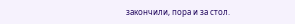закончили, пора и за стол.